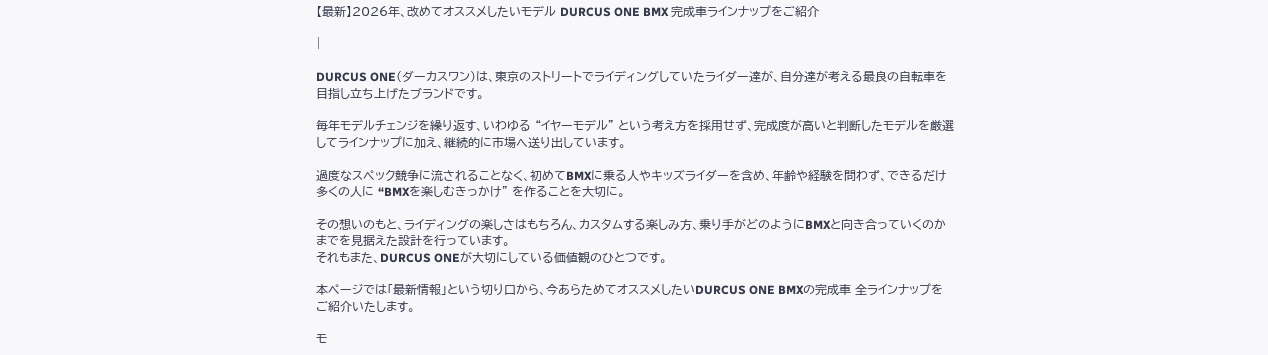【最新】2026年、改めてオススメしたいモデル DURCUS ONE BMX 完成車ラインナップをご紹介

|

DURCUS ONE(ダーカスワン)は、東京のストリートでライディングしていたライダー達が、自分達が考える最良の自転車を目指し立ち上げたブランドです。

毎年モデルチェンジを繰り返す、いわゆる “イヤーモデル” という考え方を採用せず、完成度が高いと判断したモデルを厳選してラインナップに加え、継続的に市場へ送り出しています。

過度なスペック競争に流されることなく、初めてBMXに乗る人やキッズライダーを含め、年齢や経験を問わず、できるだけ多くの人に “BMXを楽しむきっかけ” を作ることを大切に。

その想いのもと、ライディングの楽しさはもちろん、カスタムする楽しみ方、乗り手がどのようにBMXと向き合っていくのかまでを見据えた設計を行っています。
それもまた、DURCUS ONEが大切にしている価値観のひとつです。

本ページでは「最新情報」という切り口から、今あらためてオススメしたいDURCUS ONE BMXの完成車 全ラインナップをご紹介いたします。

モ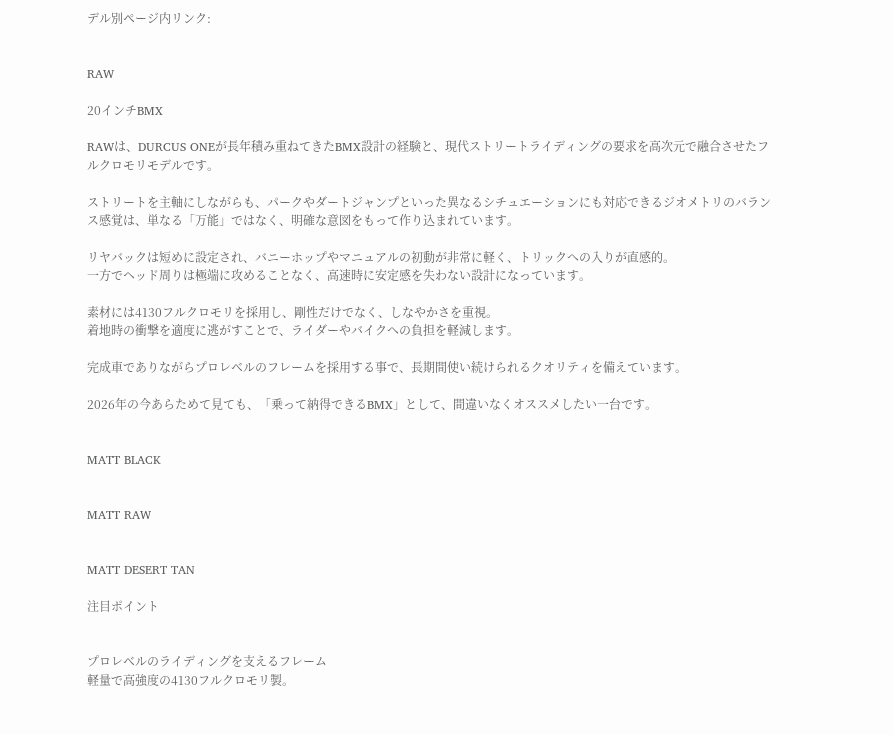デル別ページ内リンク:


RAW

20インチBMX

RAWは、DURCUS ONEが長年積み重ねてきたBMX設計の経験と、現代ストリートライディングの要求を高次元で融合させたフルクロモリモデルです。

ストリートを主軸にしながらも、パークやダートジャンプといった異なるシチュエーションにも対応できるジオメトリのバランス感覚は、単なる「万能」ではなく、明確な意図をもって作り込まれています。

リヤバックは短めに設定され、バニーホップやマニュアルの初動が非常に軽く、トリックへの入りが直感的。
一方でヘッド周りは極端に攻めることなく、高速時に安定感を失わない設計になっています。

素材には4130フルクロモリを採用し、剛性だけでなく、しなやかさを重視。
着地時の衝撃を適度に逃がすことで、ライダーやバイクへの負担を軽減します。

完成車でありながらプロレベルのフレームを採用する事で、長期間使い続けられるクオリティを備えています。

2026年の今あらためて見ても、「乗って納得できるBMX」として、間違いなくオススメしたい一台です。


MATT BLACK


MATT RAW


MATT DESERT TAN

注目ポイント


プロレベルのライディングを支えるフレーム
軽量で高強度の4130フルクロモリ製。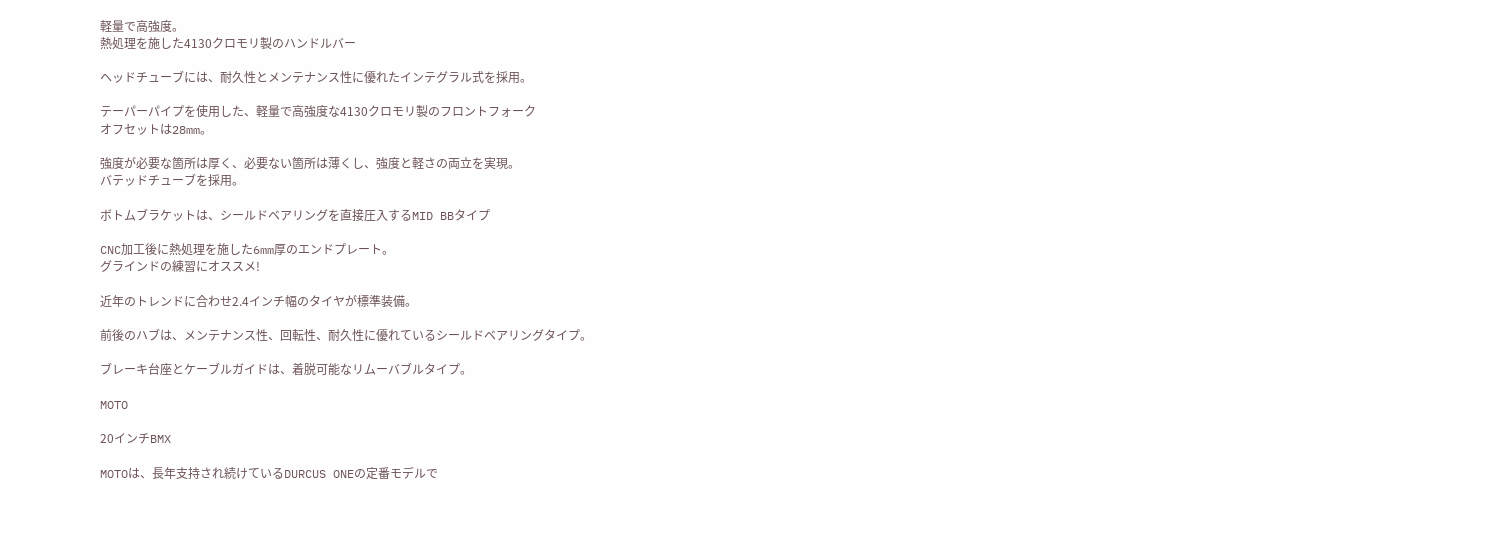軽量で高強度。
熱処理を施した4130クロモリ製のハンドルバー

ヘッドチューブには、耐久性とメンテナンス性に優れたインテグラル式を採用。

テーパーパイプを使用した、軽量で高強度な4130クロモリ製のフロントフォーク
オフセットは28mm。

強度が必要な箇所は厚く、必要ない箇所は薄くし、強度と軽さの両立を実現。
バテッドチューブを採用。

ボトムブラケットは、シールドベアリングを直接圧入するMID BBタイプ

CNC加工後に熱処理を施した6mm厚のエンドプレート。
グラインドの練習にオススメ!

近年のトレンドに合わせ2.4インチ幅のタイヤが標準装備。

前後のハブは、メンテナンス性、回転性、耐久性に優れているシールドベアリングタイプ。

ブレーキ台座とケーブルガイドは、着脱可能なリムーバブルタイプ。

MOTO

20インチBMX

MOTOは、長年支持され続けているDURCUS ONEの定番モデルで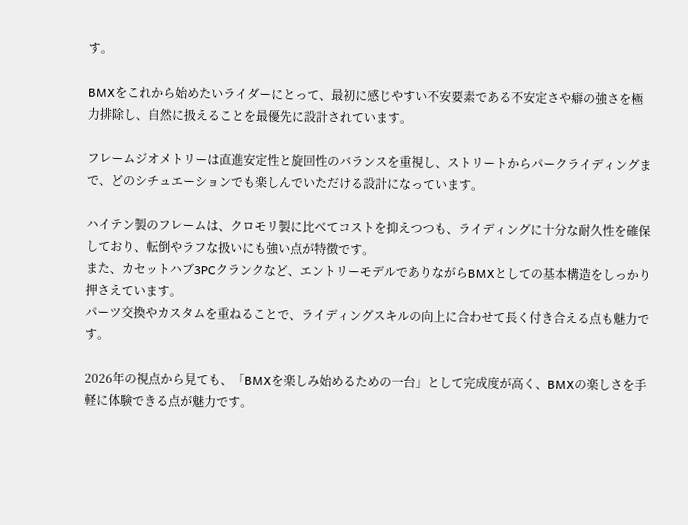す。

BMXをこれから始めたいライダーにとって、最初に感じやすい不安要素である不安定さや癖の強さを極力排除し、自然に扱えることを最優先に設計されています。

フレームジオメトリーは直進安定性と旋回性のバランスを重視し、ストリートからパークライディングまで、どのシチュエーションでも楽しんでいただける設計になっています。

ハイテン製のフレームは、クロモリ製に比べてコストを抑えつつも、ライディングに十分な耐久性を確保しており、転倒やラフな扱いにも強い点が特徴です。
また、カセットハブ3PCクランクなど、エントリーモデルでありながらBMXとしての基本構造をしっかり押さえています。
パーツ交換やカスタムを重ねることで、ライディングスキルの向上に合わせて長く付き合える点も魅力です。

2026年の視点から見ても、「BMXを楽しみ始めるための一台」として完成度が高く、BMXの楽しさを手軽に体験できる点が魅力です。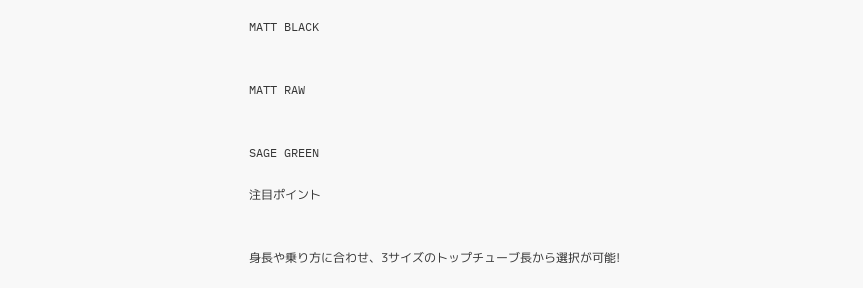MATT BLACK


MATT RAW


SAGE GREEN

注目ポイント


身長や乗り方に合わせ、3サイズのトップチューブ長から選択が可能!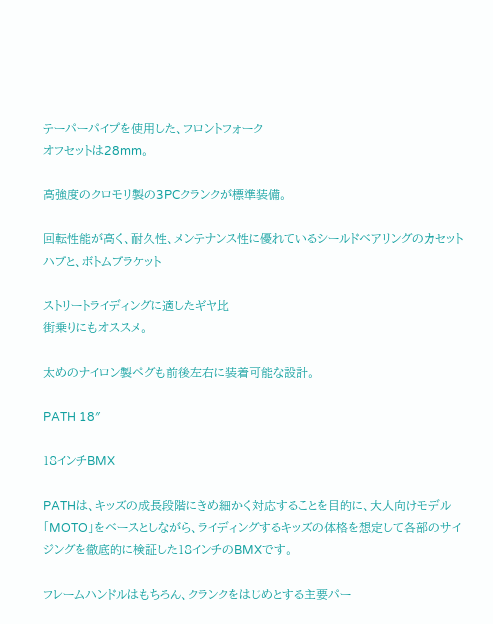テーパーパイプを使用した、フロントフォーク
オフセットは28mm。

高強度のクロモリ製の3PCクランクが標準装備。

回転性能が高く、耐久性、メンテナンス性に優れているシールドベアリングのカセットハブと、ボトムブラケット

ストリートライディングに適したギヤ比
街乗りにもオススメ。

太めのナイロン製ペグも前後左右に装着可能な設計。

PATH 18″

18インチBMX

PATHは、キッズの成長段階にきめ細かく対応することを目的に、大人向けモデル「MOTO」をベースとしながら、ライディングするキッズの体格を想定して各部のサイジングを徹底的に検証した18インチのBMXです。

フレームハンドルはもちろん、クランクをはじめとする主要パー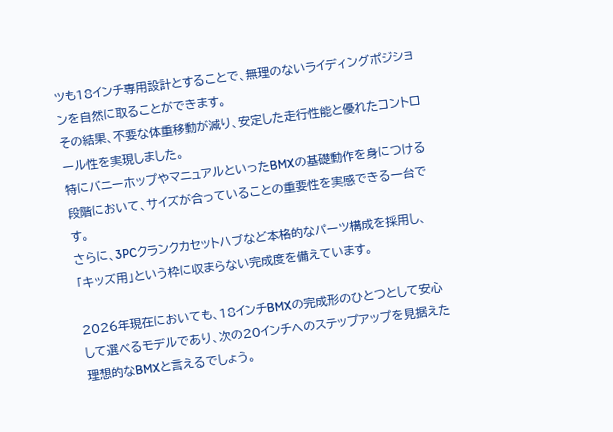ツも18インチ専用設計とすることで、無理のないライディングポジションを自然に取ることができます。
その結果、不要な体重移動が減り、安定した走行性能と優れたコントロール性を実現しました。
特にバニーホップやマニュアルといったBMXの基礎動作を身につける段階において、サイズが合っていることの重要性を実感できる一台です。
さらに、3PCクランクカセットハブなど本格的なパーツ構成を採用し、「キッズ用」という枠に収まらない完成度を備えています。

2026年現在においても、18インチBMXの完成形のひとつとして安心して選べるモデルであり、次の20インチへのステップアップを見据えた理想的なBMXと言えるでしょう。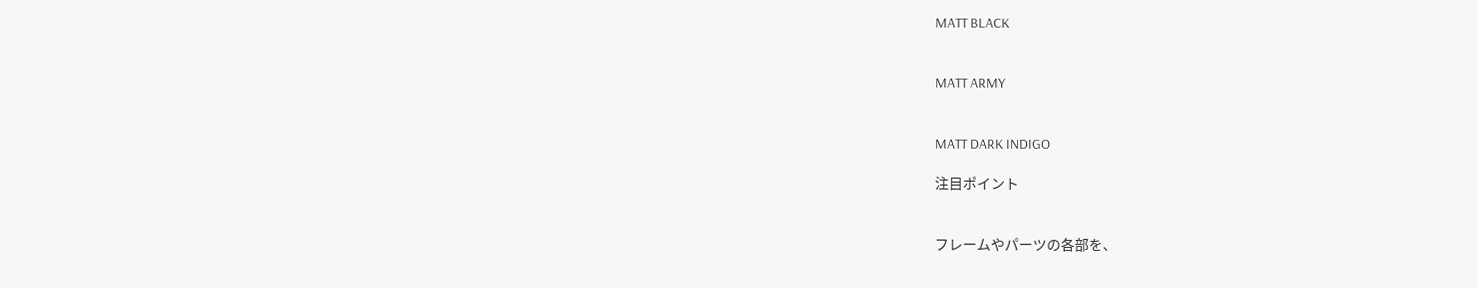MATT BLACK


MATT ARMY


MATT DARK INDIGO

注目ポイント


フレームやパーツの各部を、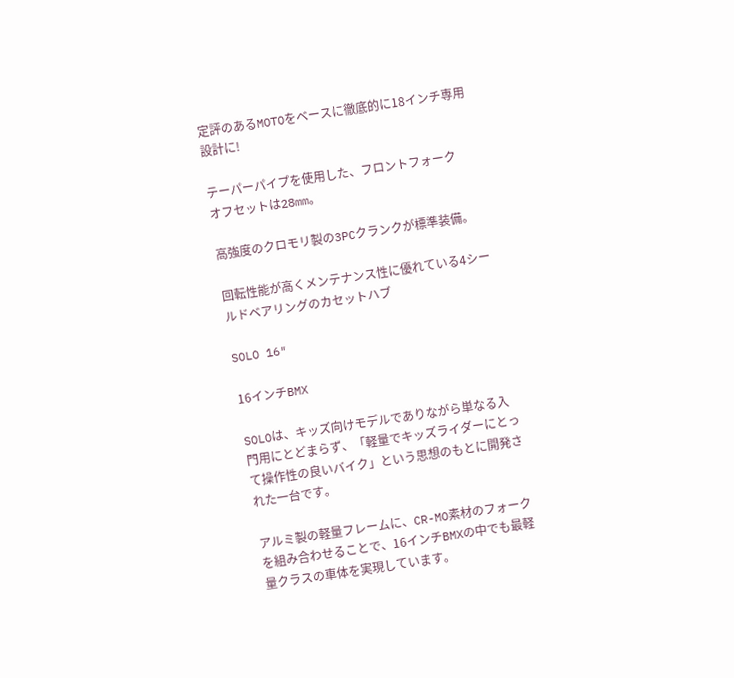定評のあるMOTOをベースに徹底的に18インチ専用設計に!

テーパーパイプを使用した、フロントフォーク
オフセットは28mm。

高強度のクロモリ製の3PCクランクが標準装備。

回転性能が高くメンテナンス性に優れている4シールドベアリングのカセットハブ

SOLO 16″

16インチBMX

SOLOは、キッズ向けモデルでありながら単なる入門用にとどまらず、「軽量でキッズライダーにとって操作性の良いバイク」という思想のもとに開発された一台です。

アルミ製の軽量フレームに、CR-MO素材のフォークを組み合わせることで、16インチBMXの中でも最軽量クラスの車体を実現しています。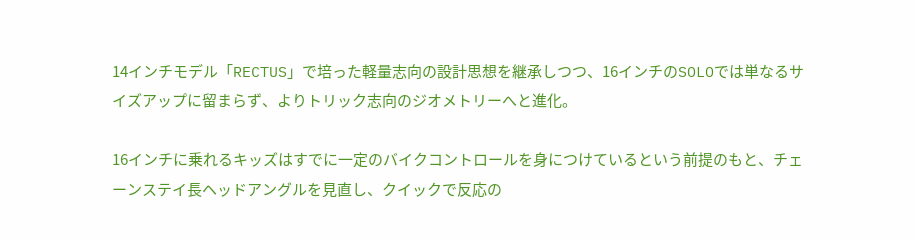14インチモデル「RECTUS」で培った軽量志向の設計思想を継承しつつ、16インチのSOLOでは単なるサイズアップに留まらず、よりトリック志向のジオメトリーへと進化。

16インチに乗れるキッズはすでに一定のバイクコントロールを身につけているという前提のもと、チェーンステイ長ヘッドアングルを見直し、クイックで反応の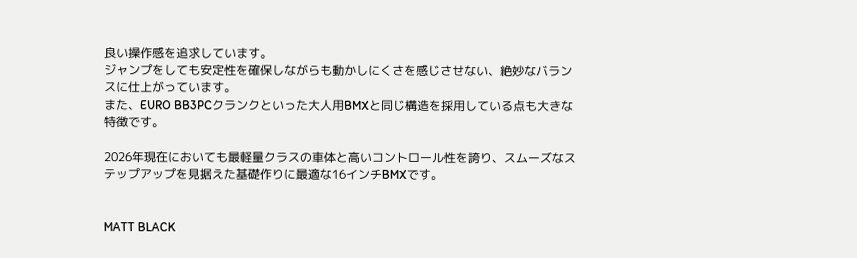良い操作感を追求しています。
ジャンプをしても安定性を確保しながらも動かしにくさを感じさせない、絶妙なバランスに仕上がっています。
また、EURO BB3PCクランクといった大人用BMXと同じ構造を採用している点も大きな特徴です。

2026年現在においても最軽量クラスの車体と高いコントロール性を誇り、スムーズなステップアップを見据えた基礎作りに最適な16インチBMXです。


MATT BLACK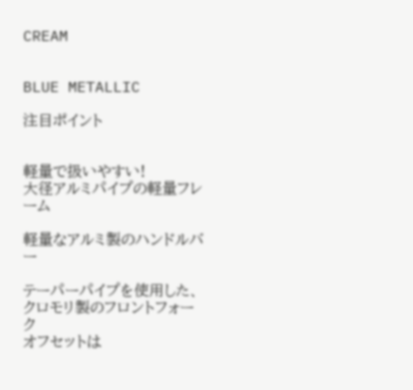CREAM


BLUE METALLIC

注目ポイント


軽量で扱いやすい!
大径アルミパイプの軽量フレーム

軽量なアルミ製のハンドルバー

テーパーパイプを使用した、クロモリ製のフロントフォーク
オフセットは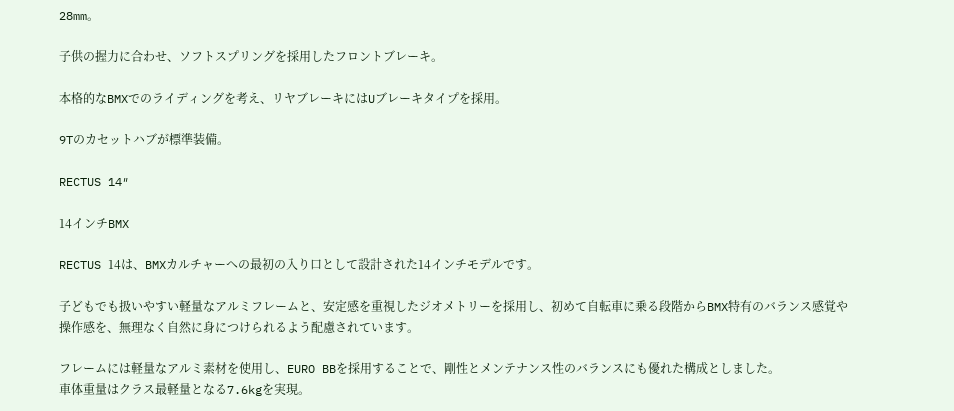28mm。

子供の握力に合わせ、ソフトスプリングを採用したフロントブレーキ。

本格的なBMXでのライディングを考え、リヤブレーキにはUブレーキタイプを採用。

9Tのカセットハブが標準装備。

RECTUS 14″

14インチBMX

RECTUS 14は、BMXカルチャーへの最初の入り口として設計された14インチモデルです。

子どもでも扱いやすい軽量なアルミフレームと、安定感を重視したジオメトリーを採用し、初めて自転車に乗る段階からBMX特有のバランス感覚や操作感を、無理なく自然に身につけられるよう配慮されています。

フレームには軽量なアルミ素材を使用し、EURO BBを採用することで、剛性とメンテナンス性のバランスにも優れた構成としました。
車体重量はクラス最軽量となる7.6kgを実現。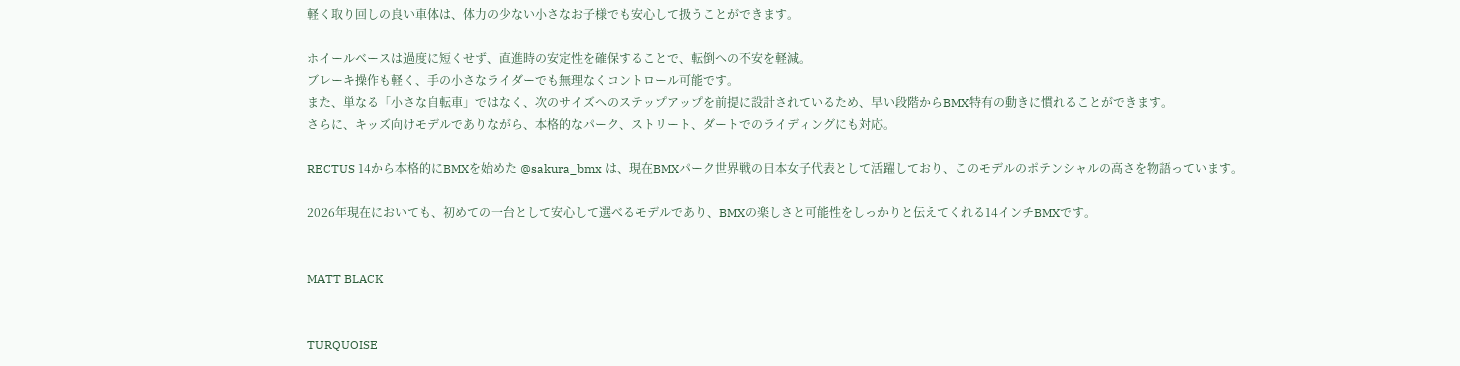軽く取り回しの良い車体は、体力の少ない小さなお子様でも安心して扱うことができます。

ホイールベースは過度に短くせず、直進時の安定性を確保することで、転倒への不安を軽減。
ブレーキ操作も軽く、手の小さなライダーでも無理なくコントロール可能です。
また、単なる「小さな自転車」ではなく、次のサイズへのステップアップを前提に設計されているため、早い段階からBMX特有の動きに慣れることができます。
さらに、キッズ向けモデルでありながら、本格的なパーク、ストリート、ダートでのライディングにも対応。

RECTUS 14から本格的にBMXを始めた @sakura_bmx は、現在BMXパーク世界戦の日本女子代表として活躍しており、このモデルのポテンシャルの高さを物語っています。

2026年現在においても、初めての一台として安心して選べるモデルであり、BMXの楽しさと可能性をしっかりと伝えてくれる14インチBMXです。


MATT BLACK


TURQUOISE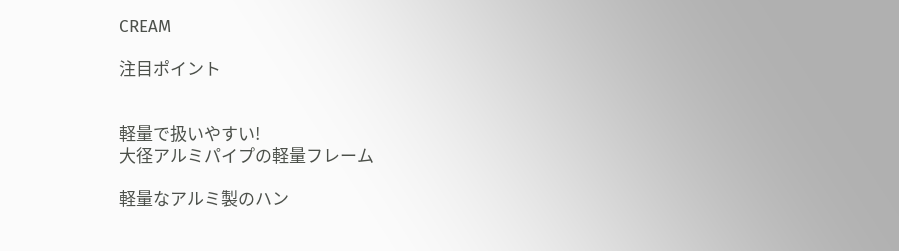CREAM

注目ポイント


軽量で扱いやすい!
大径アルミパイプの軽量フレーム

軽量なアルミ製のハン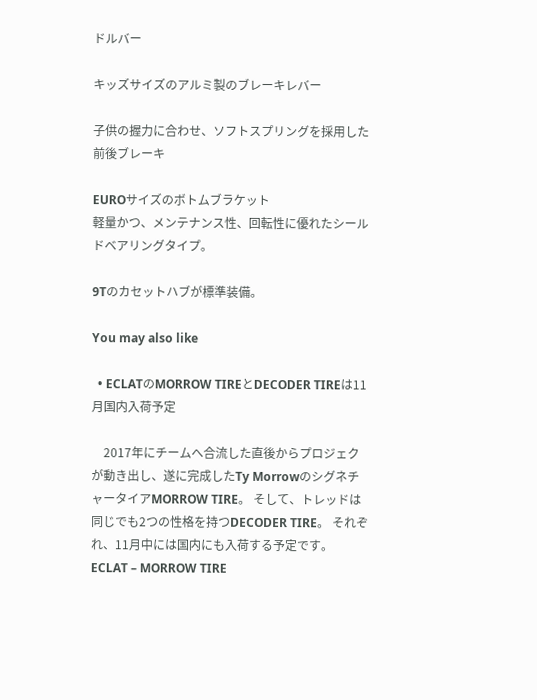ドルバー

キッズサイズのアルミ製のブレーキレバー

子供の握力に合わせ、ソフトスプリングを採用した前後ブレーキ

EUROサイズのボトムブラケット
軽量かつ、メンテナンス性、回転性に優れたシールドベアリングタイプ。

9Tのカセットハブが標準装備。

You may also like

  • ECLATのMORROW TIREとDECODER TIREは11月国内入荷予定

    2017年にチームへ合流した直後からプロジェクが動き出し、遂に完成したTy MorrowのシグネチャータイアMORROW TIRE。 そして、トレッドは同じでも2つの性格を持つDECODER TIRE。 それぞれ、11月中には国内にも入荷する予定です。 ECLAT – MORROW TIRE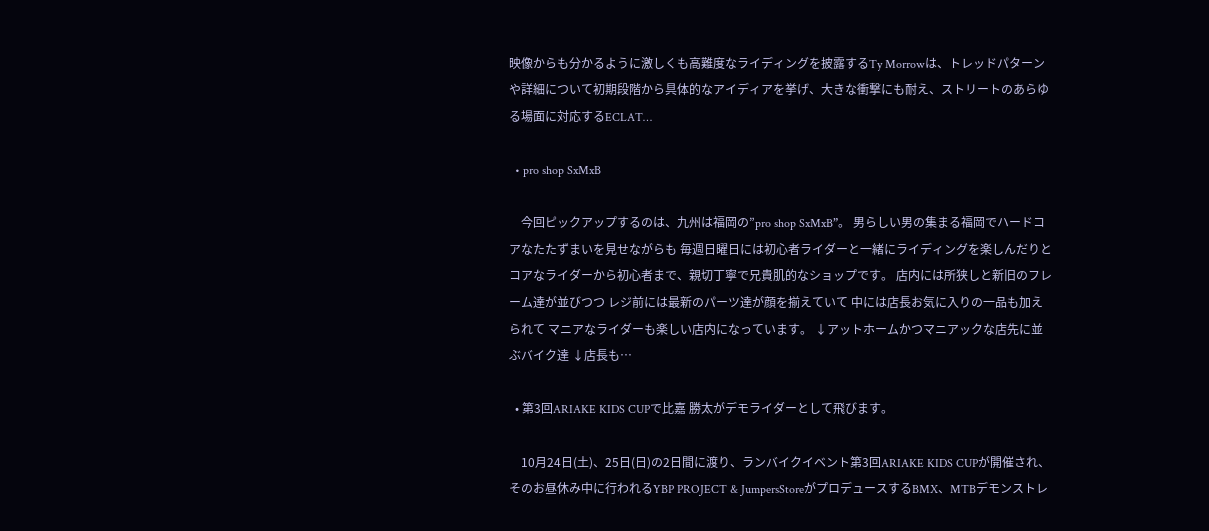映像からも分かるように激しくも高難度なライディングを披露するTy Morrowは、トレッドパターンや詳細について初期段階から具体的なアイディアを挙げ、大きな衝撃にも耐え、ストリートのあらゆる場面に対応するECLAT…

  • pro shop SxMxB

    今回ピックアップするのは、九州は福岡の”pro shop SxMxB”。 男らしい男の集まる福岡でハードコアなたたずまいを見せながらも 毎週日曜日には初心者ライダーと一緒にライディングを楽しんだりと コアなライダーから初心者まで、親切丁寧で兄貴肌的なショップです。 店内には所狭しと新旧のフレーム達が並びつつ レジ前には最新のパーツ達が顔を揃えていて 中には店長お気に入りの一品も加えられて マニアなライダーも楽しい店内になっています。 ↓アットホームかつマニアックな店先に並ぶバイク達 ↓店長も…

  • 第3回ARIAKE KIDS CUPで比嘉 勝太がデモライダーとして飛びます。

    10月24日(土)、25日(日)の2日間に渡り、ランバイクイベント第3回ARIAKE KIDS CUPが開催され、そのお昼休み中に行われるYBP PROJECT & JumpersStoreがプロデュースするBMX、MTBデモンストレ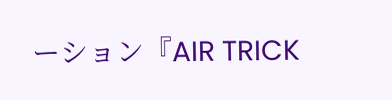ーション『AIR TRICK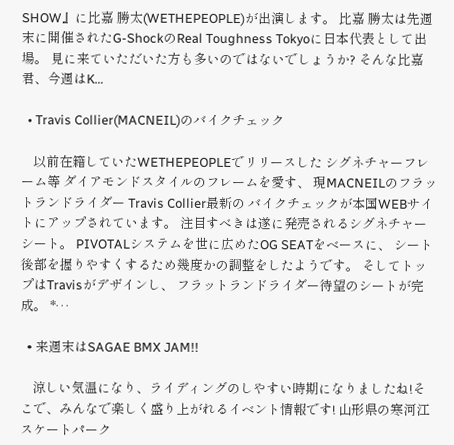SHOW』に比嘉 勝太(WETHEPEOPLE)が出演します。 比嘉 勝太は先週末に開催されたG-ShockのReal Toughness Tokyoに日本代表として出場。 見に来ていただいた方も多いのではないでしょうか? そんな比嘉君、今週はK…

  • Travis Collier(MACNEIL)のバイクチェック

    以前在籍していたWETHEPEOPLEでリリースした シグネチャーフレーム等 ダイアモンドスタイルのフレームを愛す、 現MACNEILのフラットランドライダー Travis Collier最新の バイクチェックが本国WEBサイトにアップされています。 注目すべきは遂に発売されるシグネチャーシート。 PIVOTALシステムを世に広めたOG SEATをベースに、 シート後部を握りやすくするため幾度かの調整をしたようです。 そしてトップはTravisがデザインし、 フラットランドライダー待望のシートが完成。 *…

  • 来週末はSAGAE BMX JAM!!

    涼しい気温になり、ライディングのしやすい時期になりましたね!そこで、みんなで楽しく盛り上がれるイベント情報です! 山形県の寒河江スケートパーク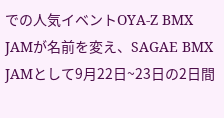での人気イベントOYA-Z BMX JAMが名前を変え、SAGAE BMX JAMとして9月22日~23日の2日間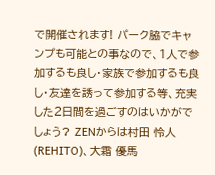で開催されます! パーク脇でキャンプも可能との事なので、1人で参加するも良し・家族で参加するも良し・友達を誘って参加する等、充実した2日間を過ごすのはいかがでしょう? ZENからは村田 怜人(REHITO)、大霜 優馬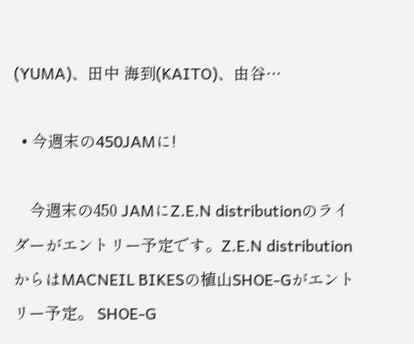(YUMA)、田中 海到(KAITO)、由谷…

  • 今週末の450JAMに!

    今週末の450 JAMにZ.E.N distributionのライダーがエントリー予定です。Z.E.N distributionからはMACNEIL BIKESの植山SHOE-Gがエントリー予定。 SHOE-G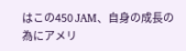はこの450 JAM、自身の成長の為にアメリ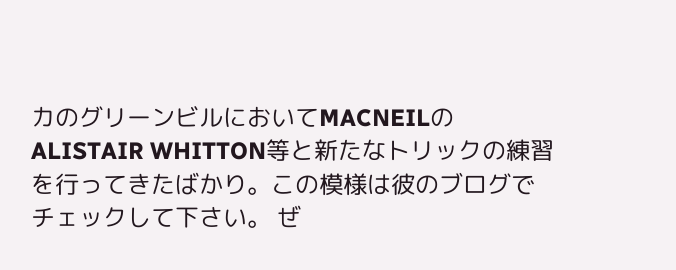カのグリーンビルにおいてMACNEILのALISTAIR WHITTON等と新たなトリックの練習を行ってきたばかり。この模様は彼のブログでチェックして下さい。 ぜ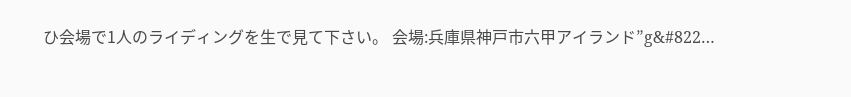ひ会場で1人のライディングを生で見て下さい。 会場:兵庫県神戸市六甲アイランド”g&#822…